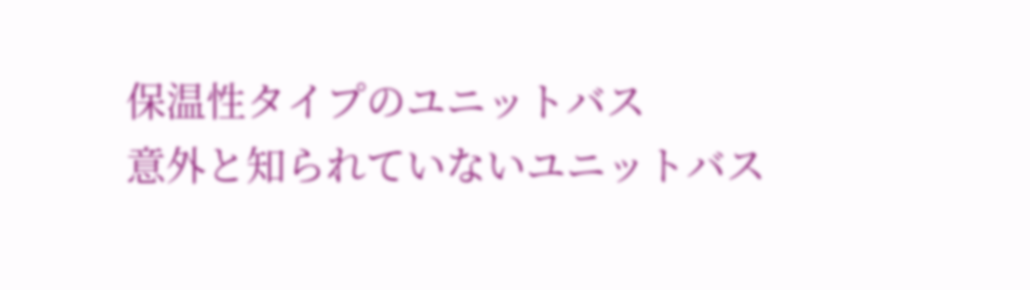保温性タイプのユニットバス
意外と知られていないユニットバス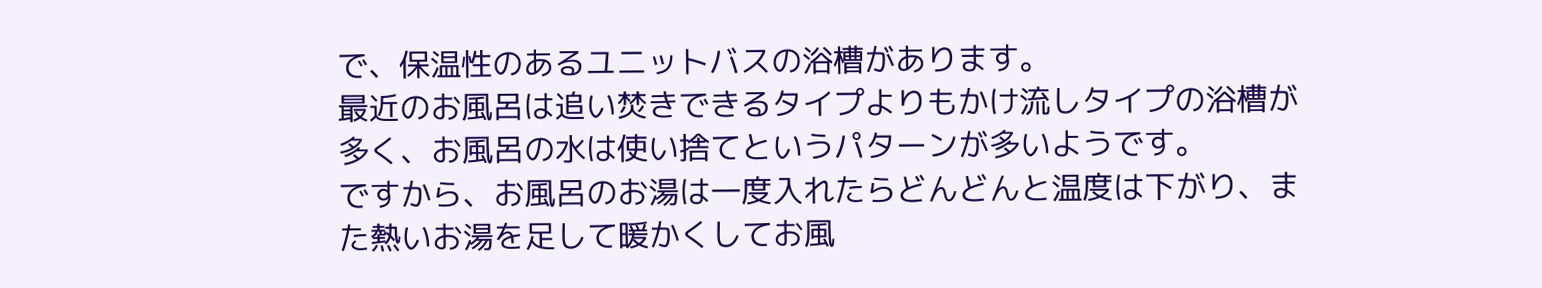で、保温性のあるユニットバスの浴槽があります。
最近のお風呂は追い焚きできるタイプよりもかけ流しタイプの浴槽が多く、お風呂の水は使い捨てというパターンが多いようです。
ですから、お風呂のお湯は一度入れたらどんどんと温度は下がり、また熱いお湯を足して暖かくしてお風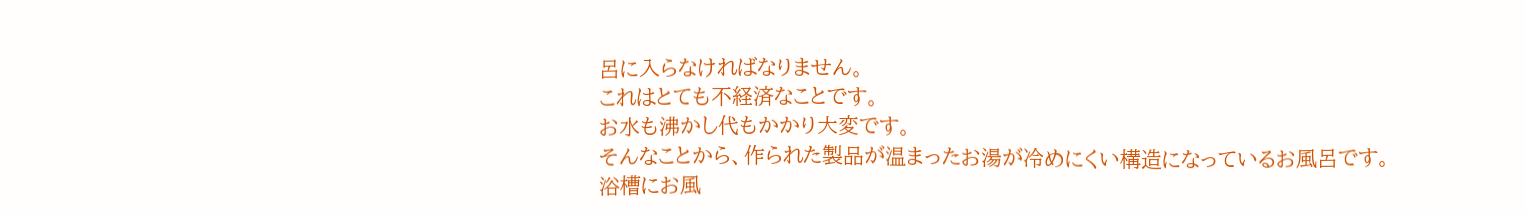呂に入らなければなりません。
これはとても不経済なことです。
お水も沸かし代もかかり大変です。
そんなことから、作られた製品が温まったお湯が冷めにくい構造になっているお風呂です。
浴槽にお風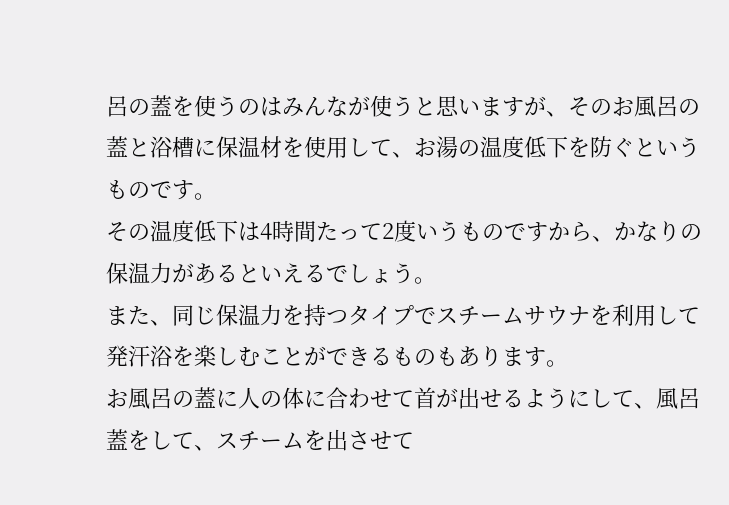呂の蓋を使うのはみんなが使うと思いますが、そのお風呂の蓋と浴槽に保温材を使用して、お湯の温度低下を防ぐというものです。
その温度低下は4時間たって2度いうものですから、かなりの保温力があるといえるでしょう。
また、同じ保温力を持つタイプでスチームサウナを利用して発汗浴を楽しむことができるものもあります。
お風呂の蓋に人の体に合わせて首が出せるようにして、風呂蓋をして、スチームを出させて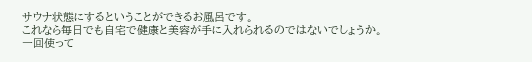サウナ状態にするということができるお風呂です。
これなら毎日でも自宅で健康と美容が手に入れられるのではないでしょうか。
一回使って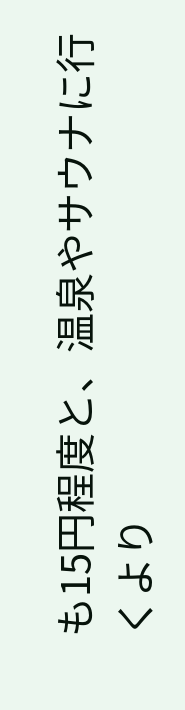も15円程度と、温泉やサウナに行くより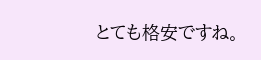とても格安ですね。